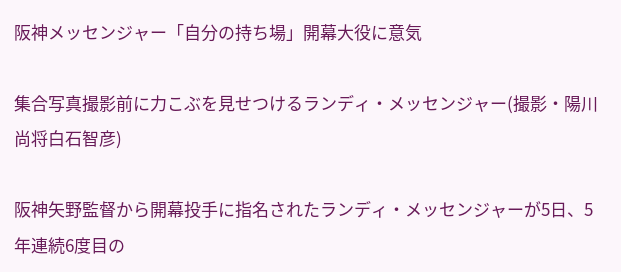阪神メッセンジャー「自分の持ち場」開幕大役に意気

集合写真撮影前に力こぶを見せつけるランディ・メッセンジャー(撮影・陽川尚将白石智彦)

阪神矢野監督から開幕投手に指名されたランディ・メッセンジャーが5日、5年連続6度目の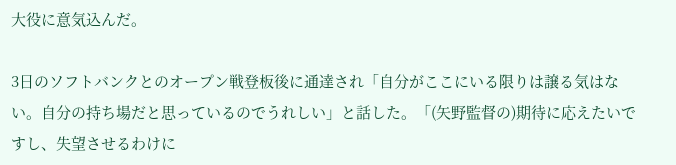大役に意気込んだ。

3日のソフトバンクとのオープン戦登板後に通達され「自分がここにいる限りは譲る気はない。自分の持ち場だと思っているのでうれしい」と話した。「(矢野監督の)期待に応えたいですし、失望させるわけに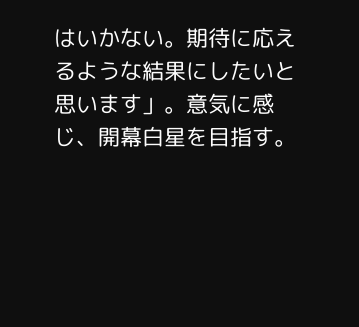はいかない。期待に応えるような結果にしたいと思います」。意気に感じ、開幕白星を目指す。